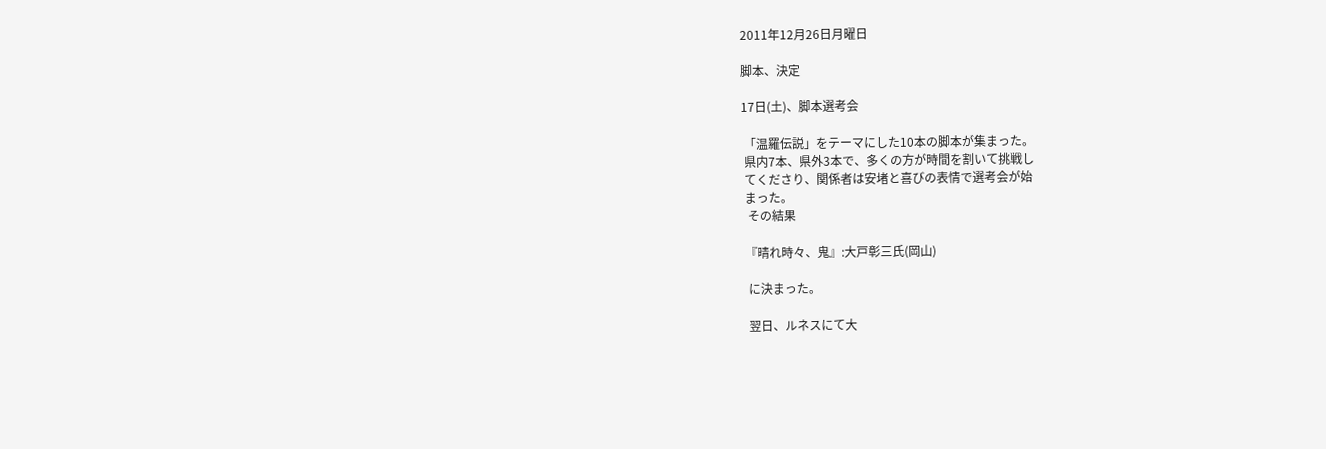2011年12月26日月曜日

脚本、決定

17日(土)、脚本選考会

 「温羅伝説」をテーマにした10本の脚本が集まった。
 県内7本、県外3本で、多くの方が時間を割いて挑戦し
 てくださり、関係者は安堵と喜びの表情で選考会が始
 まった。
  その結果

 『晴れ時々、鬼』:大戸彰三氏(岡山)

  に決まった。

  翌日、ルネスにて大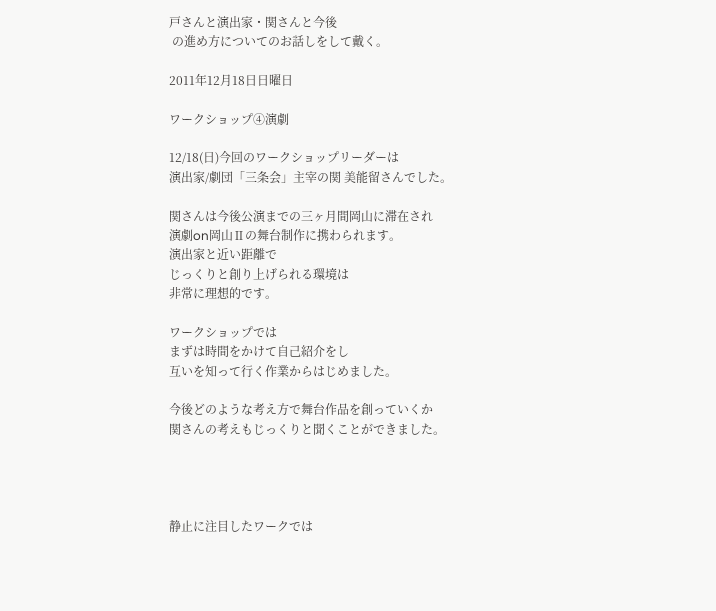戸さんと演出家・関さんと今後
 の進め方についてのお話しをして戴く。

2011年12月18日日曜日

ワークショップ④演劇

12/18(日)今回のワークショップリーダーは
演出家/劇団「三条会」主宰の関 美能留さんでした。

関さんは今後公演までの三ヶ月間岡山に滞在され
演劇on岡山Ⅱの舞台制作に携わられます。
演出家と近い距離で
じっくりと創り上げられる環境は
非常に理想的です。

ワークショップでは
まずは時間をかけて自己紹介をし
互いを知って行く作業からはじめました。

今後どのような考え方で舞台作品を創っていくか
関さんの考えもじっくりと聞くことができました。




静止に注目したワークでは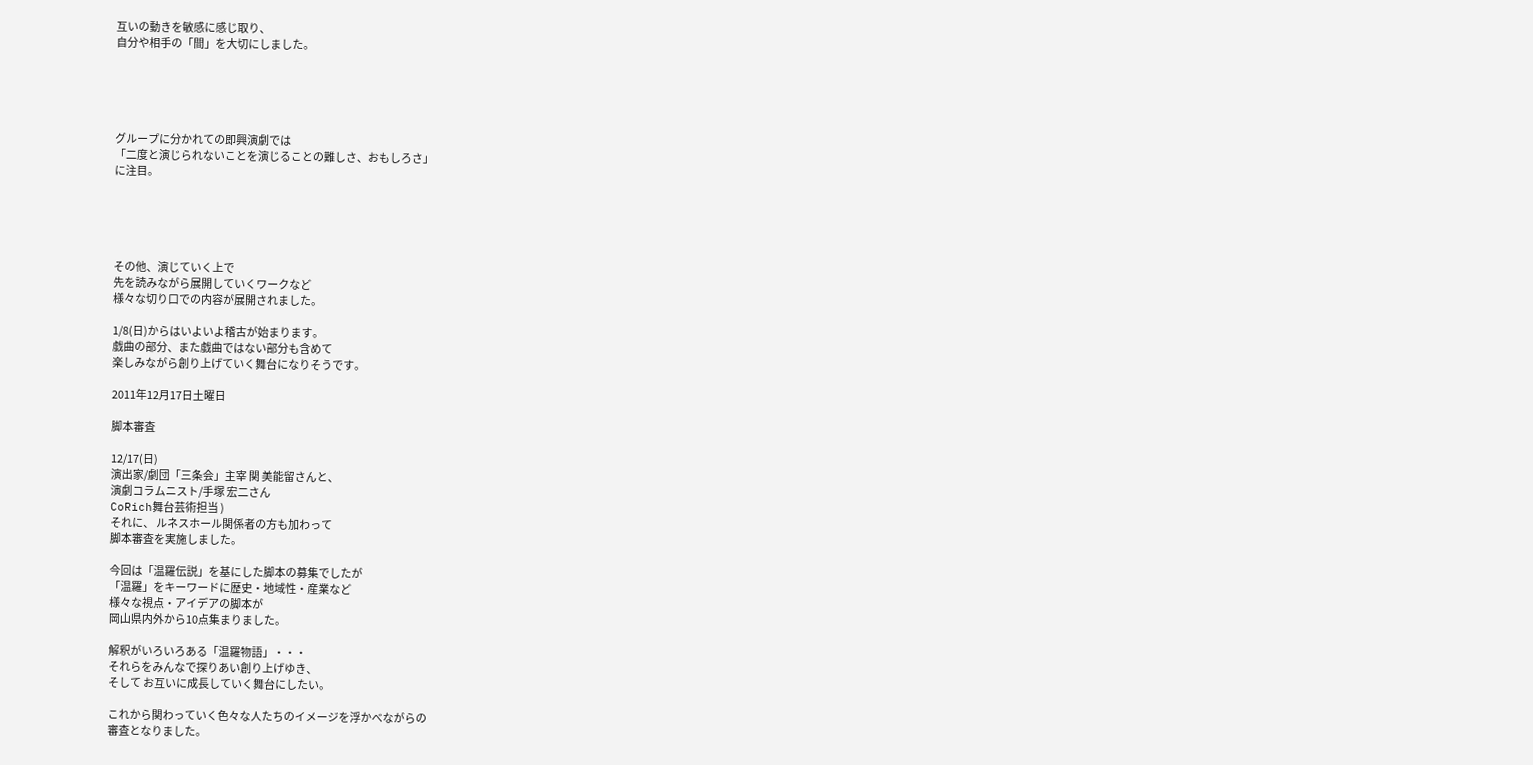互いの動きを敏感に感じ取り、
自分や相手の「間」を大切にしました。





グループに分かれての即興演劇では
「二度と演じられないことを演じることの難しさ、おもしろさ」
に注目。





その他、演じていく上で
先を読みながら展開していくワークなど
様々な切り口での内容が展開されました。

1/8(日)からはいよいよ稽古が始まります。
戯曲の部分、また戯曲ではない部分も含めて
楽しみながら創り上げていく舞台になりそうです。

2011年12月17日土曜日

脚本審査

12/17(日)
演出家/劇団「三条会」主宰 関 美能留さんと、
演劇コラムニスト/手塚 宏二さん
CoRich舞台芸術担当 )
それに、 ルネスホール関係者の方も加わって
脚本審査を実施しました。

今回は「温羅伝説」を基にした脚本の募集でしたが
「温羅」をキーワードに歴史・地域性・産業など
様々な視点・アイデアの脚本が
岡山県内外から10点集まりました。

解釈がいろいろある「温羅物語」・・・
それらをみんなで探りあい創り上げゆき、
そして お互いに成長していく舞台にしたい。

これから関わっていく色々な人たちのイメージを浮かべながらの
審査となりました。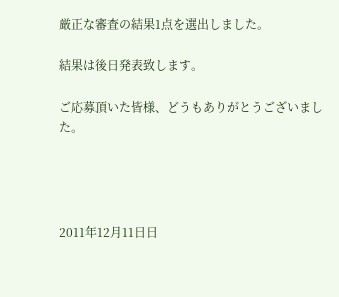厳正な審査の結果1点を選出しました。

結果は後日発表致します。

ご応募頂いた皆様、どうもありがとうございました。




2011年12月11日日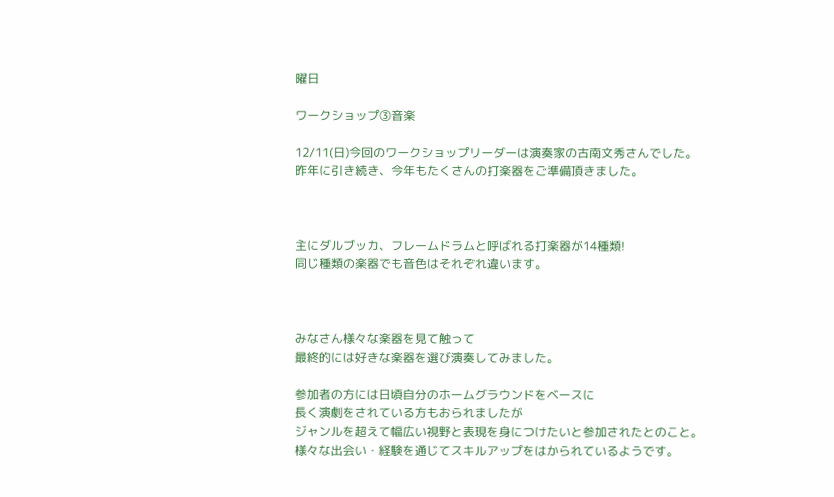曜日

ワークショップ③音楽

12/11(日)今回のワークショップリーダーは演奏家の古南文秀さんでした。
昨年に引き続き、今年もたくさんの打楽器をご準備頂きました。



主にダルブッカ、フレームドラムと呼ばれる打楽器が14種類!
同じ種類の楽器でも音色はそれぞれ違います。



みなさん様々な楽器を見て触って
最終的には好きな楽器を選び演奏してみました。

参加者の方には日頃自分のホームグラウンドをベースに
長く演劇をされている方もおられましたが
ジャンルを超えて幅広い視野と表現を身につけたいと参加されたとのこと。
様々な出会い・経験を通じてスキルアップをはかられているようです。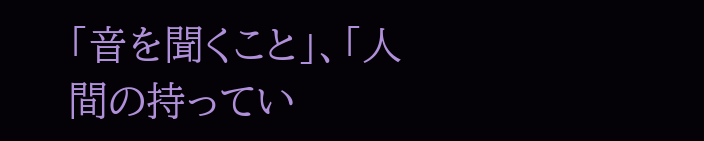「音を聞くこと」、「人間の持ってい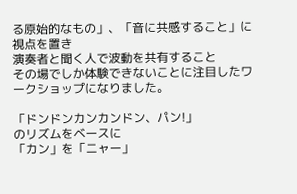る原始的なもの」、「音に共感すること」に視点を置き
演奏者と聞く人で波動を共有すること
その場でしか体験できないことに注目したワークショップになりました。

「ドンドンカンカンドン、パン!」
のリズムをベースに
「カン」を「ニャー」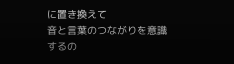に置き換えて
音と言葉のつながりを意識するの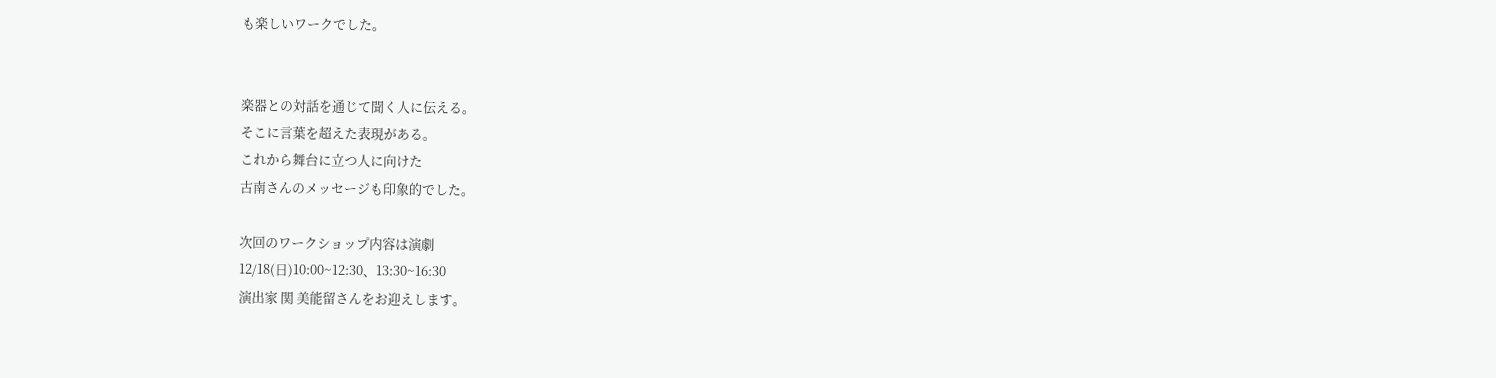も楽しいワークでした。


楽器との対話を通じて聞く人に伝える。
そこに言葉を超えた表現がある。
これから舞台に立つ人に向けた
古南さんのメッセージも印象的でした。

次回のワークショップ内容は演劇
12/18(日)10:00~12:30、13:30~16:30
演出家 関 美能留さんをお迎えします。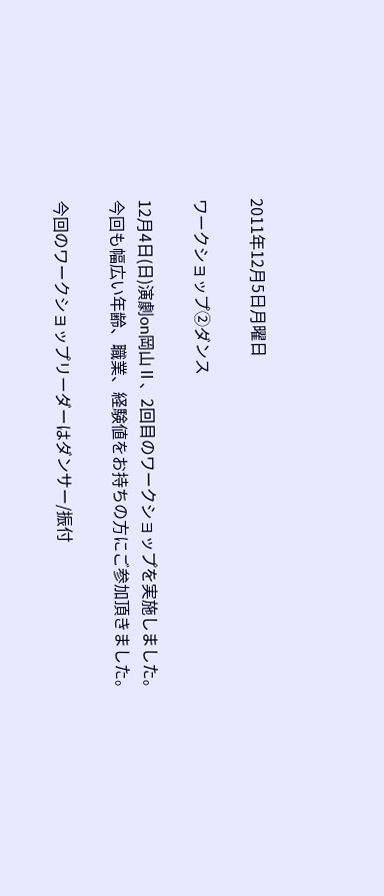2011年12月5日月曜日

ワークショップ②ダンス

12月4日(日)演劇on岡山Ⅱ、2回目のワークショップを実施しました。
今回も幅広い年齢、職業、経験値をお持ちの方にご参加頂きました。

今回のワークショップリーダーはダンサー/振付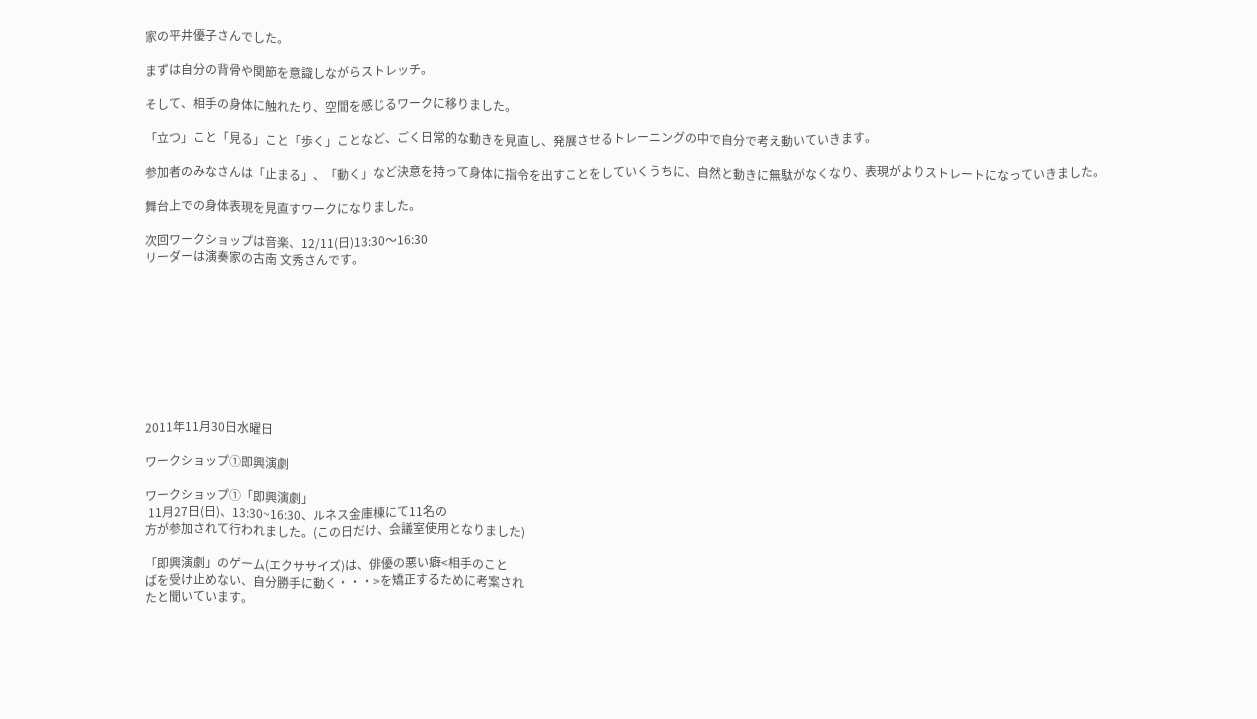家の平井優子さんでした。

まずは自分の背骨や関節を意識しながらストレッチ。

そして、相手の身体に触れたり、空間を感じるワークに移りました。

「立つ」こと「見る」こと「歩く」ことなど、ごく日常的な動きを見直し、発展させるトレーニングの中で自分で考え動いていきます。

参加者のみなさんは「止まる」、「動く」など決意を持って身体に指令を出すことをしていくうちに、自然と動きに無駄がなくなり、表現がよりストレートになっていきました。

舞台上での身体表現を見直すワークになりました。

次回ワークショップは音楽、12/11(日)13:30〜16:30
リーダーは演奏家の古南 文秀さんです。









2011年11月30日水曜日

ワークショップ①即興演劇

ワークショップ①「即興演劇」
 11月27日(日)、13:30~16:30、ルネス金庫棟にて11名の
方が参加されて行われました。(この日だけ、会議室使用となりました)

「即興演劇」のゲーム(エクササイズ)は、俳優の悪い癖<相手のこと
ばを受け止めない、自分勝手に動く・・・>を矯正するために考案され
たと聞いています。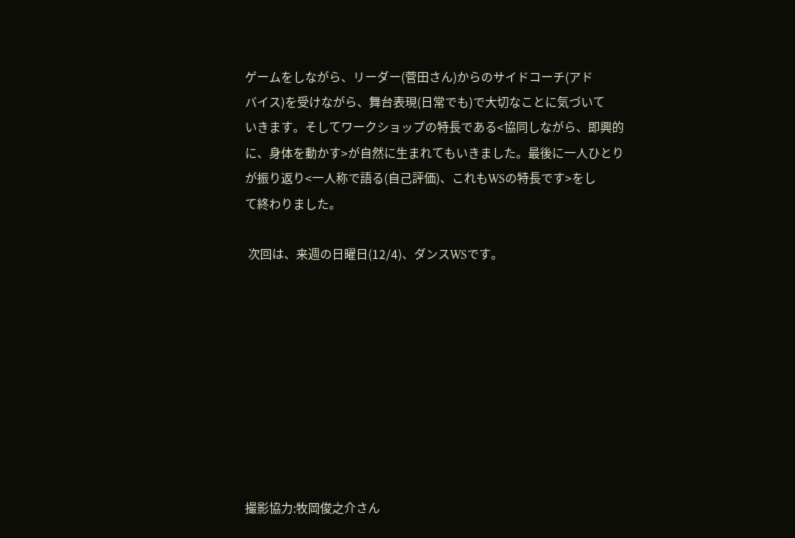ゲームをしながら、リーダー(菅田さん)からのサイドコーチ(アド
バイス)を受けながら、舞台表現(日常でも)で大切なことに気づいて
いきます。そしてワークショップの特長である<協同しながら、即興的
に、身体を動かす>が自然に生まれてもいきました。最後に一人ひとり
が振り返り<一人称で語る(自己評価)、これもWSの特長です>をし
て終わりました。

 次回は、来週の日曜日(12/4)、ダンスWSです。









撮影協力:牧岡俊之介さん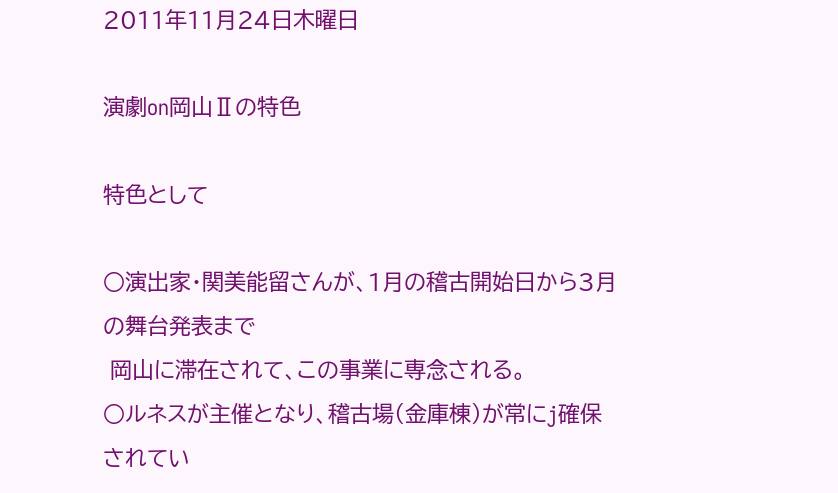2011年11月24日木曜日

演劇on岡山Ⅱの特色

特色として

○演出家・関美能留さんが、1月の稽古開始日から3月の舞台発表まで
 岡山に滞在されて、この事業に専念される。
○ルネスが主催となり、稽古場(金庫棟)が常にj確保されてい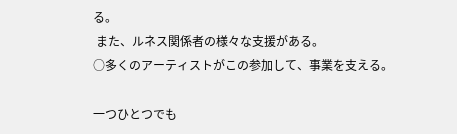る。
 また、ルネス関係者の様々な支援がある。
○多くのアーティストがこの参加して、事業を支える。

一つひとつでも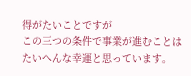得がたいことですが
この三つの条件で事業が進むことは
たいへんな幸運と思っています。